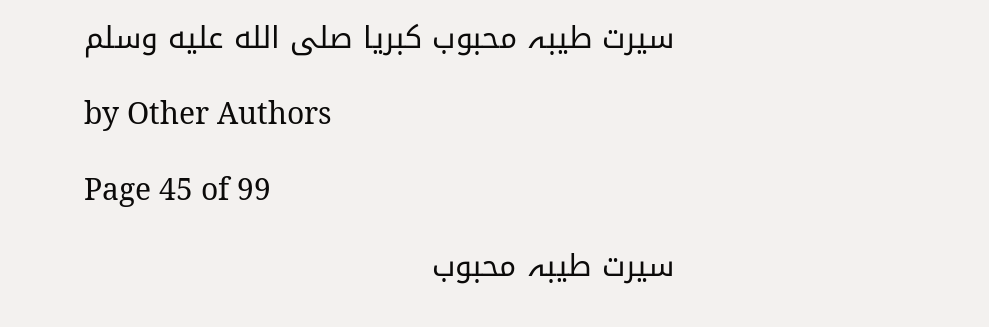سیرت طیبہ محبوب کبریا صلى الله عليه وسلم

by Other Authors

Page 45 of 99

سیرت طیبہ محبوب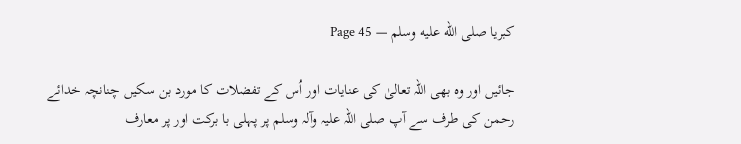کبریا صلى الله عليه وسلم — Page 45

جائیں اور وہ بھی اللہ تعالیٰ کی عنایات اور اُس کے تفضلات کا مورد بن سکیں چنانچہ خدائے رحمن کی طرف سے آپ صلی اللہ علیہ وآلہ وسلم پر پہلی با برکت اور پر معارف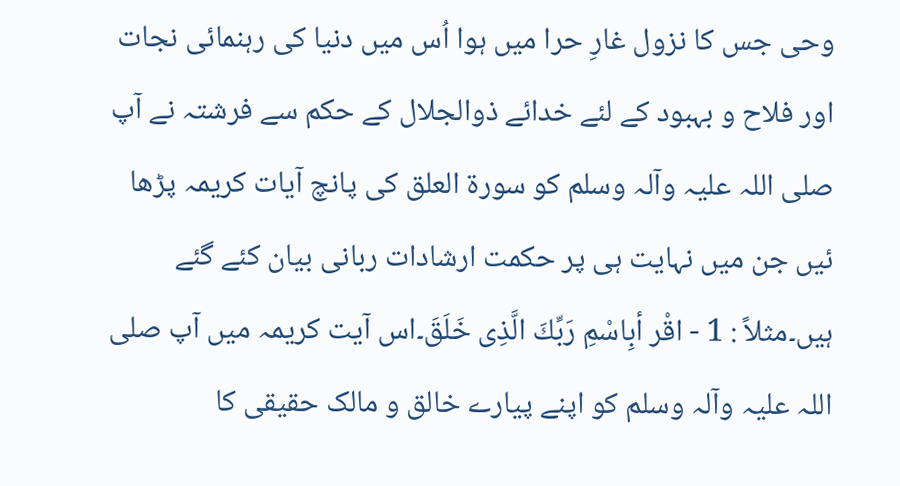وحی جس کا نزول غارِ حرا میں ہوا اُس میں دنیا کی رہنمائی نجات اور فلاح و بہبود کے لئے خدائے ذوالجلال کے حکم سے فرشتہ نے آپ صلی اللہ علیہ وآلہ وسلم کو سورۃ العلق کی پانچ آیات کریمہ پڑھا ئیں جن میں نہایت ہی پر حکمت ارشادات ربانی بیان کئے گئے ہیں۔مثلاً : 1 - اقْر أبِاسْمِ رَبِّكَ الَّذِی خَلَقَ۔اس آیت کریمہ میں آپ صلی اللہ علیہ وآلہ وسلم کو اپنے پیارے خالق و مالک حقیقی کا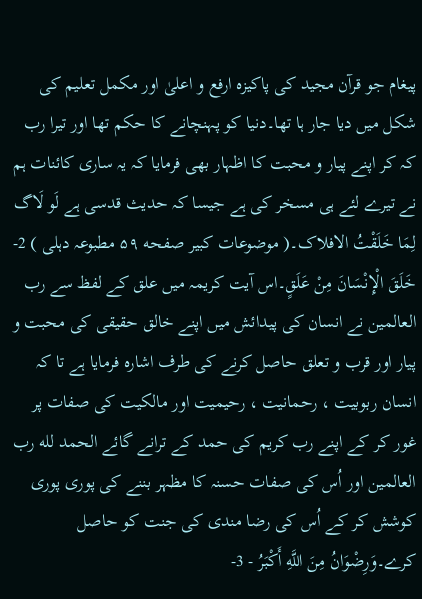پیغام جو قرآن مجید کی پاکیزہ ارفع و اعلیٰ اور مکمل تعلیم کی شکل میں دیا جار ہا تھا۔دنیا کو پہنچانے کا حکم تھا اور تیرا رب کہ کر اپنے پیار و محبت کا اظہار بھی فرمایا کہ یہ ساری کائنات ہم نے تیرے لئے ہی مسخر کی ہے جیسا کہ حدیث قدسی ہے لَو لَاگ لِمَا خَلَقْتُ الافلاک۔( موضوعات کبیر صفحه ۵۹ مطبوعہ دہلی ) 2- خَلَقَ الْإِنْسَانَ مِنْ عَلَقٍ۔اس آیت کریمہ میں علق کے لفظ سے رب العالمین نے انسان کی پیدائش میں اپنے خالق حقیقی کی محبت و پیار اور قرب و تعلق حاصل کرنے کی طرف اشارہ فرمایا ہے تا کہ انسان ربوبیت ، رحمانیت ، رحیمیت اور مالکیت کی صفات پر غور کر کے اپنے رب کریم کی حمد کے ترانے گائے الحمد لله رب العالمین اور اُس کی صفات حسنہ کا مظہر بننے کی پوری پوری کوشش کر کے اُس کی رضا مندی کی جنت کو حاصل کرے۔وَرِضْوَانُ مِنَ اللَّهِ أَكْبَرُ - 3-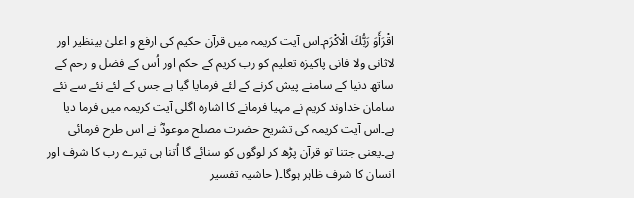اقْرَأَوَ رَبُّكَ الْاكْرَم۔اس آیت کریمہ میں قرآن حکیم کی ارفع و اعلیٰ بینظیر اور لاثانی ولا فانی پاکیزہ تعلیم کو رب کریم کے حکم اور اُس کے فضل و رحم کے ساتھ دنیا کے سامنے پیش کرنے کے لئے فرمایا گیا ہے جس کے لئے نئے سے نئے سامان خداوند کریم نے مہیا فرمانے کا اشارہ اگلی آیت کریمہ میں فرما دیا ہے۔اس آیت کریمہ کی تشریح حضرت مصلح موعودؓ نے اس طرح فرمائی ہے۔یعنی جتنا تو قرآن پڑھ کر لوگوں کو سنائے گا اُتنا ہی تیرے رب کا شرف اور انسان کا شرف ظاہر ہوگا۔( حاشیہ تفسیر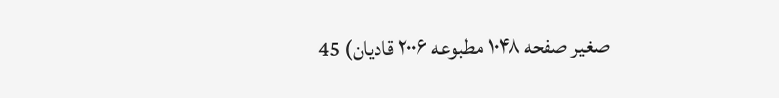صغیر صفحه ۱۰۴۸ مطبوعه ۲۰۰۶ قادیان) 45